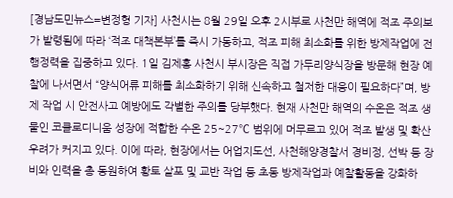[경남도민뉴스=변정형 기자] 사천시는 8월 29일 오후 2시부로 사천만 해역에 적조 주의보가 발령됨에 따라 ‘적조 대책본부’를 즉시 가동하고, 적조 피해 최소화를 위한 방제작업에 전 행정력을 집중하고 있다. 1일 김제홍 사천시 부시장은 직접 가두리양식장을 방문해 현장 예찰에 나서면서 “양식어류 피해를 최소화하기 위해 신속하고 철저한 대응이 필요하다”며, 방제 작업 시 안전사고 예방에도 각별한 주의를 당부했다. 현재 사천만 해역의 수온은 적조 생물인 코클로디니움 성장에 적합한 수온 25~27℃ 범위에 머무르고 있어 적조 발생 및 확산 우려가 커지고 있다. 이에 따라, 현장에서는 어업지도선, 사천해양경찰서 경비정, 선박 등 장비와 인력을 총 동원하여 황토 살포 및 교반 작업 등 초동 방제작업과 예찰활동을 강화하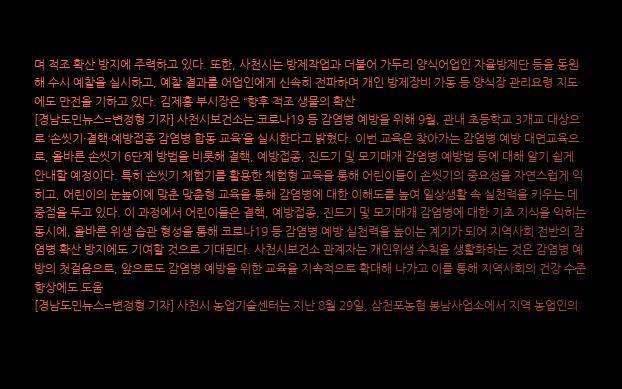며 적조 확산 방지에 주력하고 있다. 또한, 사천시는 방제작업과 더불어 가두리 양식어업인 자율방제단 등을 동원해 수시 예찰을 실시하고, 예찰 결과를 어업인에게 신속히 전파하며 개인 방제장비 가동 등 양식장 관리요령 지도에도 만전을 기하고 있다. 김제홍 부시장은 “향후 적조 생물의 확산
[경남도민뉴스=변정형 기자] 사천시보건소는 코로나19 등 감염병 예방을 위해 9월, 관내 초등학교 3개교 대상으로 ‘손씻기·결핵·예방접종 감염병 합동 교육’을 실시한다고 밝혔다. 이번 교육은 찾아가는 감염병 예방 대면교육으로, 올바른 손씻기 6단계 방법을 비롯해 결핵, 예방접종, 진드기 및 모기매개 감염병 예방법 등에 대해 알기 쉽게 안내할 예정이다. 특히 손씻기 체험기를 활용한 체험형 교육을 통해 어린이들이 손씻기의 중요성을 자연스럽게 익히고, 어린이의 눈높이에 맞춘 맞춤형 교육을 통해 감염병에 대한 이해도를 높여 일상생활 속 실천력을 키우는 데 중점을 두고 있다. 이 과정에서 어린이들은 결핵, 예방접종, 진드기 및 모기매개 감염병에 대한 기초 지식을 익히는 동시에, 올바른 위생 습관 형성을 통해 코로나19 등 감염병 예방 실천력을 높이는 계기가 되어 지역사회 전반의 감염병 확산 방지에도 기여할 것으로 기대된다. 사천시보건소 관계자는 개인위생 수칙을 생활화하는 것은 감염병 예방의 첫걸음으로, 앞으로도 감염병 예방을 위한 교육을 지속적으로 확대해 나가고 이를 통해 지역사회의 건강 수준 향상에도 도움
[경남도민뉴스=변정형 기자] 사천시 농업기술센터는 지난 8월 29일, 삼천포농협 봉남사업소에서 지역 농업인의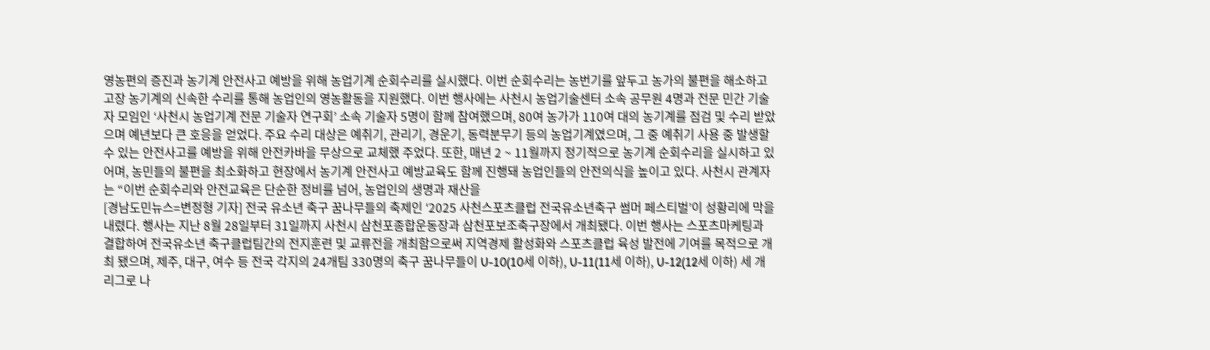영농편의 증진과 농기계 안전사고 예방을 위해 농업기계 순회수리를 실시했다. 이번 순회수리는 농번기를 앞두고 농가의 불편을 해소하고 고장 농기계의 신속한 수리를 통해 농업인의 영농활동을 지원했다. 이번 행사에는 사천시 농업기술센터 소속 공무원 4명과 전문 민간 기술자 모임인 ‘사천시 농업기계 전문 기술자 연구회’ 소속 기술자 5명이 함께 참여했으며, 80여 농가가 110여 대의 농기계를 점검 및 수리 받았으며 예년보다 큰 호응을 얻었다. 주요 수리 대상은 예취기, 관리기, 경운기, 동력분무기 등의 농업기계였으며, 그 중 예취기 사용 중 발생할 수 있는 안전사고를 예방을 위해 안전카바을 무상으로 교체했 주었다. 또한, 매년 2 ~ 11월까지 정기적으로 농기계 순회수리을 실시하고 있어며, 농민들의 불편을 최소화하고 현장에서 농기계 안전사고 예방교육도 함께 진행돼 농업인들의 안전의식을 높이고 있다. 사천시 관계자는 “이번 순회수리와 안전교육은 단순한 정비를 넘어, 농업인의 생명과 재산을
[경남도민뉴스=변정형 기자] 전국 유소년 축구 꿈나무들의 축제인 ‘2025 사천스포츠클럽 전국유소년축구 썸머 페스티벌’이 성황리에 막을 내렸다. 행사는 지난 8월 28일부터 31일까지 사천시 삼천포종합운동장과 삼천포보조축구장에서 개최됐다. 이번 행사는 스포츠마케팅과 결합하여 전국유소년 축구클럽팀간의 전지훈련 및 교류전을 개최함으로써 지역경제 활성화와 스포츠클럽 육성 발전에 기여를 목적으로 개최 됐으며, 제주, 대구, 여수 등 전국 각지의 24개팀 330명의 축구 꿈나무들이 U-10(10세 이하), U-11(11세 이하), U-12(12세 이하) 세 개 리그로 나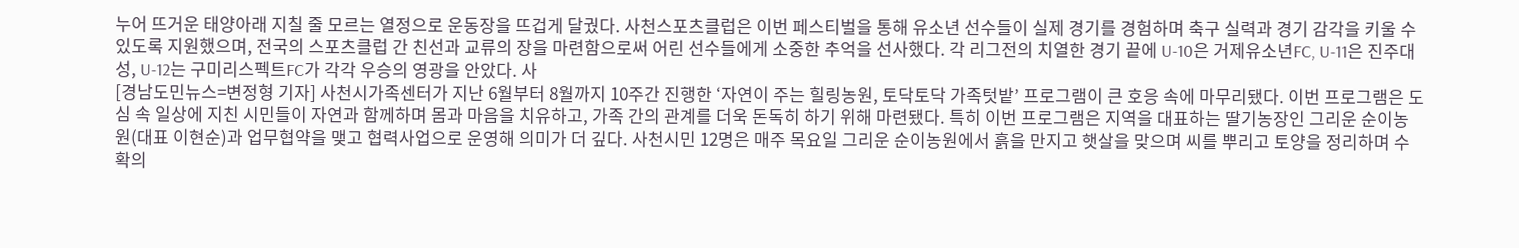누어 뜨거운 태양아래 지칠 줄 모르는 열정으로 운동장을 뜨겁게 달궜다. 사천스포츠클럽은 이번 페스티벌을 통해 유소년 선수들이 실제 경기를 경험하며 축구 실력과 경기 감각을 키울 수 있도록 지원했으며, 전국의 스포츠클럽 간 친선과 교류의 장을 마련함으로써 어린 선수들에게 소중한 추억을 선사했다. 각 리그전의 치열한 경기 끝에 U-10은 거제유소년FC, U-11은 진주대성, U-12는 구미리스펙트FC가 각각 우승의 영광을 안았다. 사
[경남도민뉴스=변정형 기자] 사천시가족센터가 지난 6월부터 8월까지 10주간 진행한 ‘자연이 주는 힐링농원, 토닥토닥 가족텃밭’ 프로그램이 큰 호응 속에 마무리됐다. 이번 프로그램은 도심 속 일상에 지친 시민들이 자연과 함께하며 몸과 마음을 치유하고, 가족 간의 관계를 더욱 돈독히 하기 위해 마련됐다. 특히 이번 프로그램은 지역을 대표하는 딸기농장인 그리운 순이농원(대표 이현순)과 업무협약을 맺고 협력사업으로 운영해 의미가 더 깊다. 사천시민 12명은 매주 목요일 그리운 순이농원에서 흙을 만지고 햇살을 맞으며 씨를 뿌리고 토양을 정리하며 수확의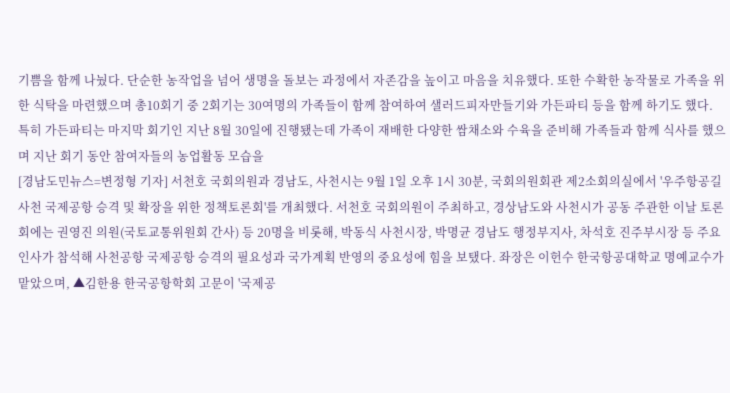기쁨을 함께 나눴다. 단순한 농작업을 넘어 생명을 돌보는 과정에서 자존감을 높이고 마음을 치유했다. 또한 수확한 농작물로 가족을 위한 식탁을 마련했으며 총10회기 중 2회기는 30여명의 가족들이 함께 참여하여 샐러드피자만들기와 가든파티 등을 함께 하기도 했다. 특히 가든파티는 마지막 회기인 지난 8월 30일에 진행됐는데 가족이 재배한 다양한 쌈채소와 수육을 준비해 가족들과 함께 식사를 했으며 지난 회기 동안 참여자들의 농업활동 모습을
[경남도민뉴스=변정형 기자] 서천호 국회의원과 경남도, 사천시는 9월 1일 오후 1시 30분, 국회의원회관 제2소회의실에서 '우주항공길 사천 국제공항 승격 및 확장을 위한 정책토론회'를 개최했다. 서천호 국회의원이 주최하고, 경상남도와 사천시가 공동 주관한 이날 토론회에는 권영진 의원(국토교통위원회 간사) 등 20명을 비롯해, 박동식 사천시장, 박명균 경남도 행정부지사, 차석호 진주부시장 등 주요 인사가 참석해 사천공항 국제공항 승격의 필요성과 국가계획 반영의 중요성에 힘을 보탰다. 좌장은 이헌수 한국항공대학교 명예교수가 맡았으며, ▲김한용 한국공항학회 고문이 '국제공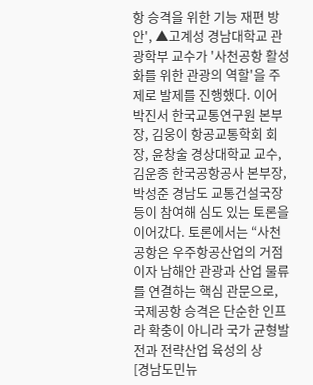항 승격을 위한 기능 재편 방안', ▲고계성 경남대학교 관광학부 교수가 '사천공항 활성화를 위한 관광의 역할'을 주제로 발제를 진행했다. 이어 박진서 한국교통연구원 본부장, 김웅이 항공교통학회 회장, 윤창술 경상대학교 교수, 김운종 한국공항공사 본부장, 박성준 경남도 교통건설국장 등이 참여해 심도 있는 토론을 이어갔다. 토론에서는 “사천공항은 우주항공산업의 거점이자 남해안 관광과 산업 물류를 연결하는 핵심 관문으로, 국제공항 승격은 단순한 인프라 확충이 아니라 국가 균형발전과 전략산업 육성의 상
[경남도민뉴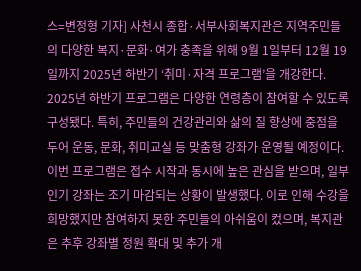스=변정형 기자] 사천시 종합·서부사회복지관은 지역주민들의 다양한 복지·문화·여가 충족을 위해 9월 1일부터 12월 19일까지 2025년 하반기 ‘취미·자격 프로그램’을 개강한다. 2025년 하반기 프로그램은 다양한 연령층이 참여할 수 있도록 구성됐다. 특히, 주민들의 건강관리와 삶의 질 향상에 중점을 두어 운동, 문화, 취미교실 등 맞춤형 강좌가 운영될 예정이다. 이번 프로그램은 접수 시작과 동시에 높은 관심을 받으며, 일부 인기 강좌는 조기 마감되는 상황이 발생했다. 이로 인해 수강을 희망했지만 참여하지 못한 주민들의 아쉬움이 컸으며, 복지관은 추후 강좌별 정원 확대 및 추가 개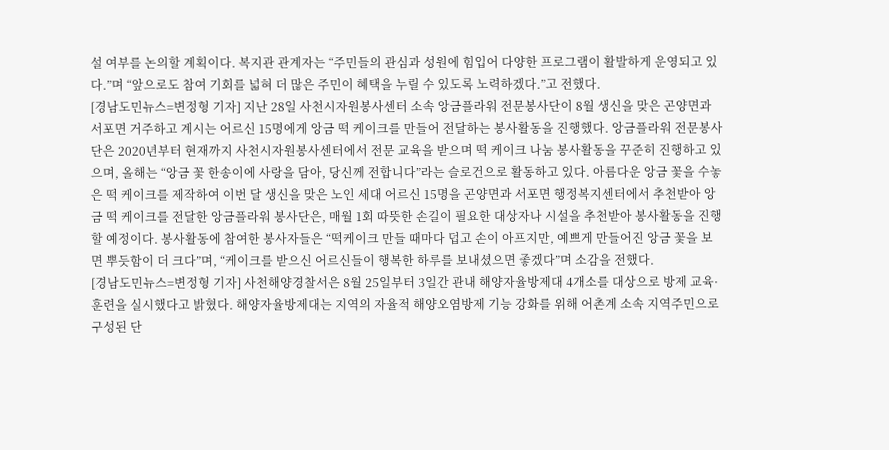설 여부를 논의할 계획이다. 복지관 관계자는 “주민들의 관심과 성원에 힘입어 다양한 프로그램이 활발하게 운영되고 있다.”며 “앞으로도 참여 기회를 넓혀 더 많은 주민이 혜택을 누릴 수 있도록 노력하겠다.”고 전했다.
[경남도민뉴스=변정형 기자] 지난 28일 사천시자원봉사센터 소속 앙금플라워 전문봉사단이 8월 생신을 맞은 곤양면과 서포면 거주하고 계시는 어르신 15명에게 앙금 떡 케이크를 만들어 전달하는 봉사활동을 진행했다. 앙금플라워 전문봉사단은 2020년부터 현재까지 사천시자원봉사센터에서 전문 교육을 받으며 떡 케이크 나눔 봉사활동을 꾸준히 진행하고 있으며, 올해는 “앙금 꽃 한송이에 사랑을 담아, 당신께 전합니다”라는 슬로건으로 활동하고 있다. 아름다운 앙금 꽃을 수놓은 떡 케이크를 제작하여 이번 달 생신을 맞은 노인 세대 어르신 15명을 곤양면과 서포면 행정복지센터에서 추천받아 앙금 떡 케이크를 전달한 앙금플라워 봉사단은, 매월 1회 따뜻한 손길이 필요한 대상자나 시설을 추천받아 봉사활동을 진행할 예정이다. 봉사활동에 참여한 봉사자들은 “떡케이크 만들 때마다 덥고 손이 아프지만, 예쁘게 만들어진 앙금 꽃을 보면 뿌듯함이 더 크다”며, “케이크를 받으신 어르신들이 행복한 하루를 보내셨으면 좋겠다”며 소감을 전했다.
[경남도민뉴스=변정형 기자] 사천해양경찰서은 8월 25일부터 3일간 관내 해양자율방제대 4개소를 대상으로 방제 교육·훈련을 실시했다고 밝혔다. 해양자율방제대는 지역의 자율적 해양오염방제 기능 강화를 위해 어촌계 소속 지역주민으로 구성된 단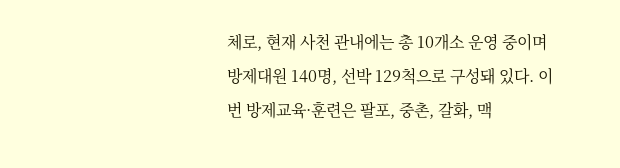체로, 현재 사천 관내에는 총 10개소 운영 중이며 방제대원 140명, 선박 129척으로 구성돼 있다. 이번 방제교육·훈련은 팔포, 중촌, 갈화, 맥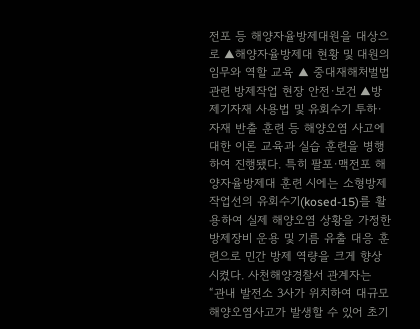전포 등 해양자율방제대원을 대상으로 ▲해양자율방제대 현황 및 대원의 임무와 역할 교육 ▲ 중대재해처벌법 관련 방제작업 현장 안전·보건 ▲방제기자재 사용법 및 유회수기 투하·자재 반출 훈련 등 해양오염 사고에 대한 이론 교육과 실습 훈련을 병행하여 진행됐다. 특히 팔포·맥전포 해양자율방제대 훈련 시에는 소형방제작업선의 유회수기(kosed-15)를 활용하여 실제 해양오염 상황을 가정한 방제장비 운용 및 기름 유출 대응 훈련으로 민간 방제 역량을 크게 향상시켰다. 사천해양경찰서 관계자는 “관내 발전소 3사가 위치하여 대규모 해양오염사고가 발생할 수 있어 초기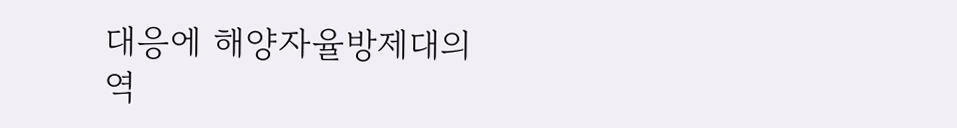대응에 해양자율방제대의 역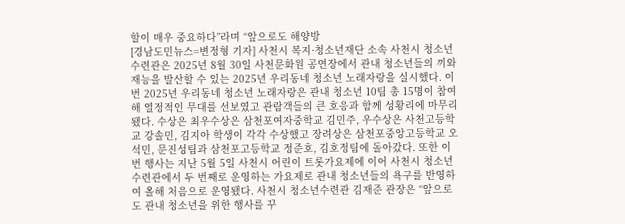할이 매우 중요하다”라며 “앞으로도 해양방
[경남도민뉴스=변정형 기자] 사천시 복지·청소년재단 소속 사천시 청소년수련관은 2025년 8월 30일 사천문화원 공연장에서 관내 청소년들의 끼와 재능을 발산할 수 있는 2025년 우리동네 청소년 노래자랑을 실시했다. 이번 2025년 우리동네 청소년 노래자랑은 관내 청소년 10팀 총 15명이 참여해 열정적인 무대를 선보였고 관람객들의 큰 호응과 함께 성황리에 마무리 됐다. 수상은 최우수상은 삼천포여자중학교 김민주, 우수상은 사천고등학교 강솔민, 김지아 학생이 각각 수상했고 장려상은 삼천포중앙고등학교 오석민, 문진성팀과 삼천포고등학교 정준호, 김호정팀에 돌아갔다. 또한 이번 행사는 지난 5월 5일 사천시 어린이 트롯가요제에 이어 사천시 청소년수련관에서 두 번째로 운영하는 가요제로 관내 청소년들의 욕구를 반영하여 올해 처음으로 운영됐다. 사천시 청소년수련관 김재준 관장은 “앞으로도 관내 청소년을 위한 행사를 꾸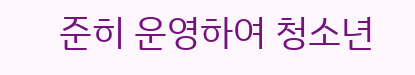준히 운영하여 청소년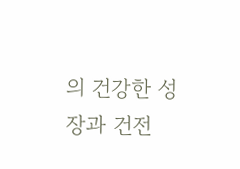의 건강한 성장과 건전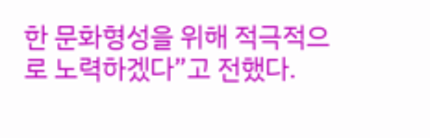한 문화형성을 위해 적극적으로 노력하겠다”고 전했다.